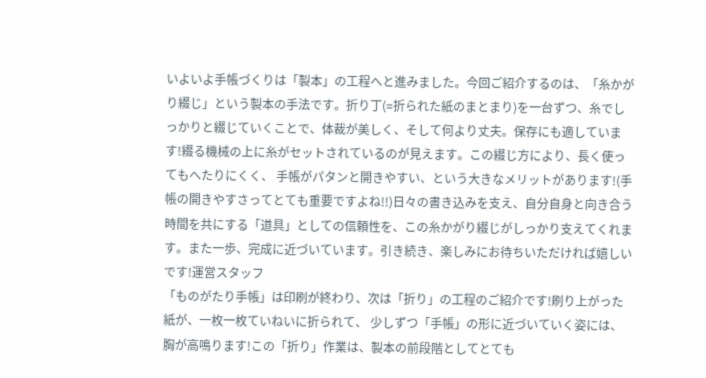いよいよ手帳づくりは「製本」の工程へと進みました。今回ご紹介するのは、「糸かがり綴じ」という製本の手法です。折り丁(=折られた紙のまとまり)を一台ずつ、糸でしっかりと綴じていくことで、体裁が美しく、そして何より丈夫。保存にも適しています!綴る機械の上に糸がセットされているのが見えます。この綴じ方により、長く使ってもへたりにくく、 手帳がパタンと開きやすい、という大きなメリットがあります!(手帳の開きやすさってとても重要ですよね!!)日々の書き込みを支え、自分自身と向き合う時間を共にする「道具」としての信頼性を、この糸かがり綴じがしっかり支えてくれます。また一歩、完成に近づいています。引き続き、楽しみにお待ちいただければ嬉しいです!運営スタッフ
「ものがたり手帳」は印刷が終わり、次は「折り」の工程のご紹介です!刷り上がった紙が、一枚一枚ていねいに折られて、 少しずつ「手帳」の形に近づいていく姿には、胸が高鳴ります!この「折り」作業は、製本の前段階としてとても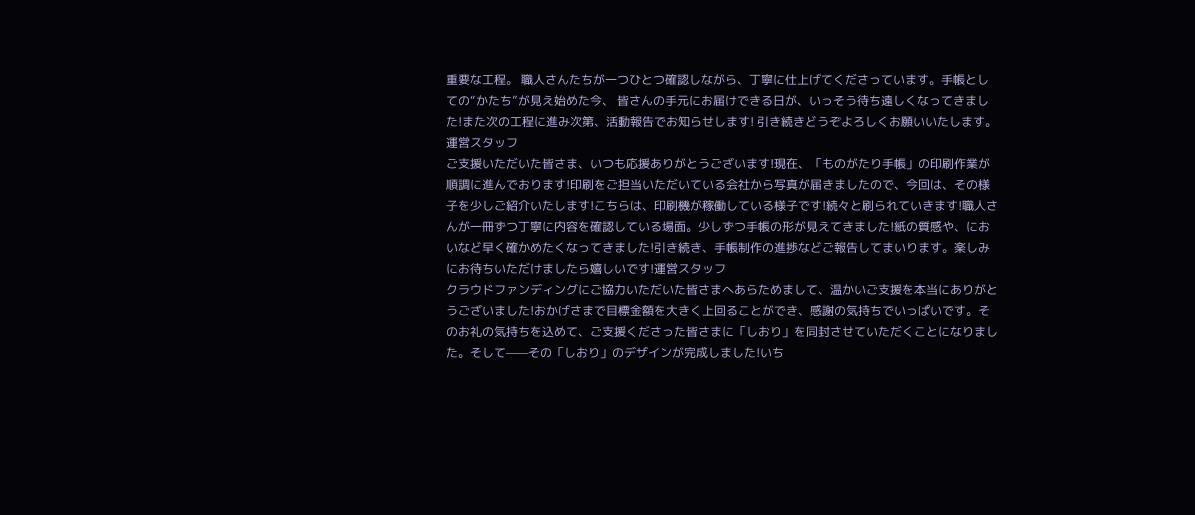重要な工程。 職人さんたちが一つひとつ確認しながら、丁寧に仕上げてくださっています。手帳としての“かたち”が見え始めた今、 皆さんの手元にお届けできる日が、いっそう待ち遠しくなってきました!また次の工程に進み次第、活動報告でお知らせします! 引き続きどうぞよろしくお願いいたします。運営スタッフ
ご支援いただいた皆さま、いつも応援ありがとうございます!現在、「ものがたり手帳」の印刷作業が順調に進んでおります!印刷をご担当いただいている会社から写真が届きましたので、今回は、その様子を少しご紹介いたします!こちらは、印刷機が稼働している様子です!続々と刷られていきます!職人さんが一冊ずつ丁寧に内容を確認している場面。少しずつ手帳の形が見えてきました!紙の質感や、においなど早く確かめたくなってきました!引き続き、手帳制作の進捗などご報告してまいります。楽しみにお待ちいただけましたら嬉しいです!運営スタッフ
クラウドファンディングにご協力いただいた皆さまへあらためまして、温かいご支援を本当にありがとうございました!おかげさまで目標金額を大きく上回ることができ、感謝の気持ちでいっぱいです。そのお礼の気持ちを込めて、ご支援くださった皆さまに「しおり」を同封させていただくことになりました。そして——その「しおり」のデザインが完成しました!いち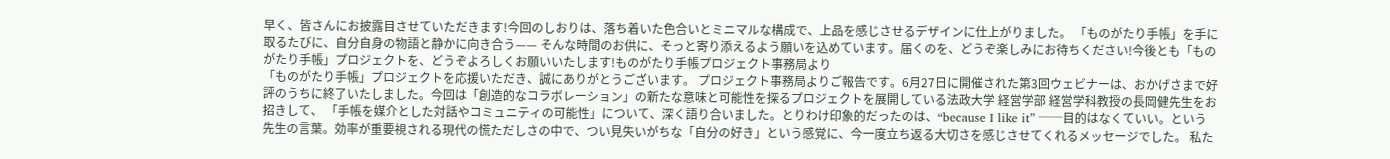早く、皆さんにお披露目させていただきます!今回のしおりは、落ち着いた色合いとミニマルな構成で、上品を感じさせるデザインに仕上がりました。 「ものがたり手帳」を手に取るたびに、自分自身の物語と静かに向き合う—— そんな時間のお供に、そっと寄り添えるよう願いを込めています。届くのを、どうぞ楽しみにお待ちください!今後とも「ものがたり手帳」プロジェクトを、どうぞよろしくお願いいたします!ものがたり手帳プロジェクト事務局より
「ものがたり手帳」プロジェクトを応援いただき、誠にありがとうございます。 プロジェクト事務局よりご報告です。6月27日に開催された第3回ウェビナーは、おかげさまで好評のうちに終了いたしました。今回は「創造的なコラボレーション」の新たな意味と可能性を探るプロジェクトを展開している法政大学 経営学部 経営学科教授の長岡健先生をお招きして、 「手帳を媒介とした対話やコミュニティの可能性」について、深く語り合いました。とりわけ印象的だったのは、“because I like it” ──目的はなくていい。という先生の言葉。効率が重要視される現代の慌ただしさの中で、つい見失いがちな「自分の好き」という感覚に、今一度立ち返る大切さを感じさせてくれるメッセージでした。 私た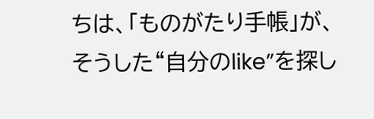ちは、「ものがたり手帳」が、そうした“自分のlike”を探し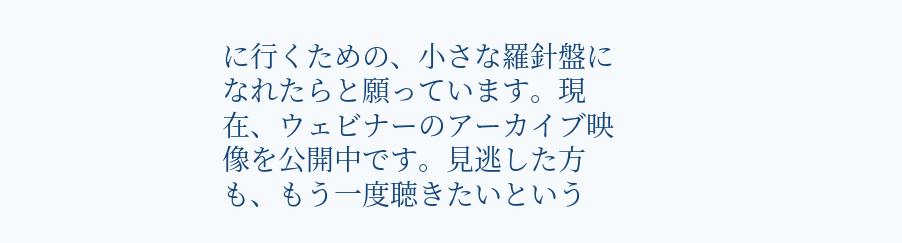に行くための、小さな羅針盤になれたらと願っています。現在、ウェビナーのアーカイブ映像を公開中です。見逃した方も、もう一度聴きたいという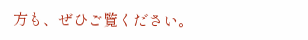方も、ぜひご覧ください。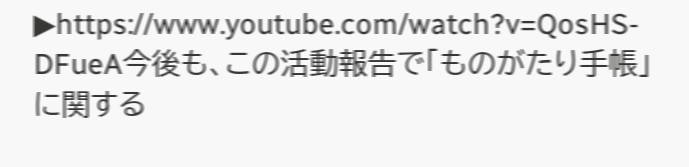▶https://www.youtube.com/watch?v=QosHS-DFueA今後も、この活動報告で「ものがたり手帳」に関する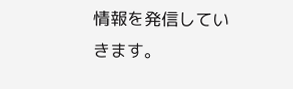情報を発信していきます。